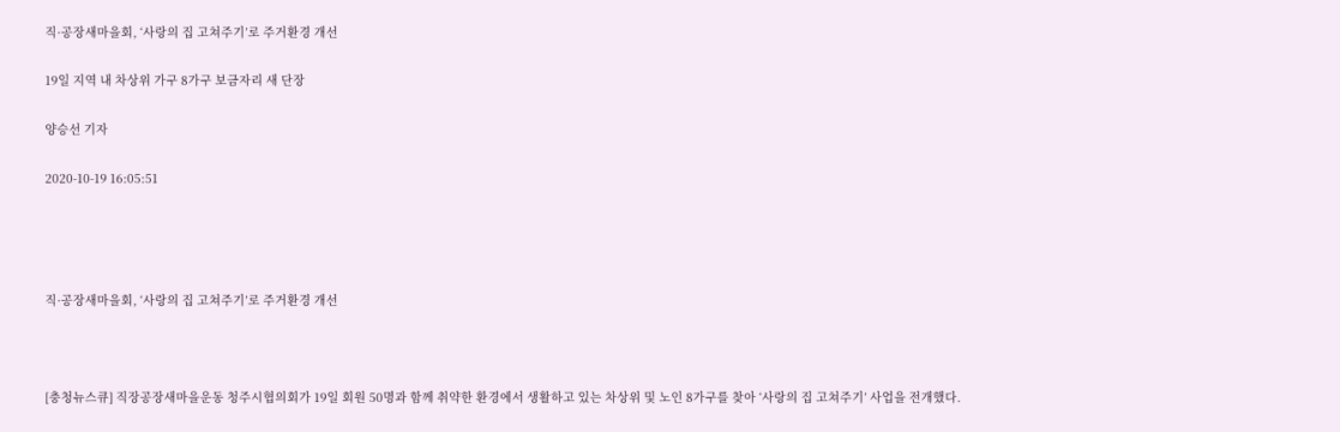직·공장새마을회, ‘사랑의 집 고쳐주기’로 주거환경 개선

19일 지역 내 차상위 가구 8가구 보금자리 새 단장

양승선 기자

2020-10-19 16:05:51




직·공장새마을회, ‘사랑의 집 고쳐주기’로 주거환경 개선



[충청뉴스큐] 직장공장새마을운동 청주시협의회가 19일 회원 50명과 함께 취약한 환경에서 생활하고 있는 차상위 및 노인 8가구를 찾아 ‘사랑의 집 고쳐주기’ 사업을 전개했다.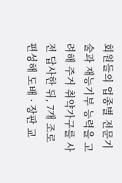회원들의 업종별 전문기술과 재능기부 능력을 고려해 주거 취약가구를 사전 답사한 뒤, 7개 조로 편성해 도배 · 장판 교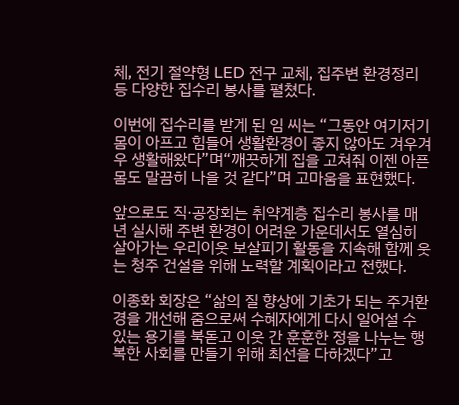체, 전기 절약형 LED 전구 교체, 집주변 환경정리 등 다양한 집수리 봉사를 펼쳤다.

이번에 집수리를 받게 된 임 씨는 “그동안 여기저기 몸이 아프고 힘들어 생활환경이 좋지 않아도 겨우겨우 생활해왔다”며“깨끗하게 집을 고쳐줘 이젠 아픈 몸도 말끔히 나을 것 같다”며 고마움을 표현했다.

앞으로도 직·공장회는 취약계층 집수리 봉사를 매년 실시해 주변 환경이 어려운 가운데서도 열심히 살아가는 우리이웃 보살피기 활동을 지속해 함께 웃는 청주 건설을 위해 노력할 계획이라고 전했다.

이종화 회장은 “삶의 질 향상에 기초가 되는 주거환경을 개선해 줌으로써 수혜자에게 다시 일어설 수 있는 용기를 북돋고 이웃 간 훈훈한 정을 나누는 행복한 사회를 만들기 위해 최선을 다하겠다”고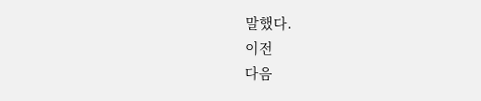말했다.
이전
다음